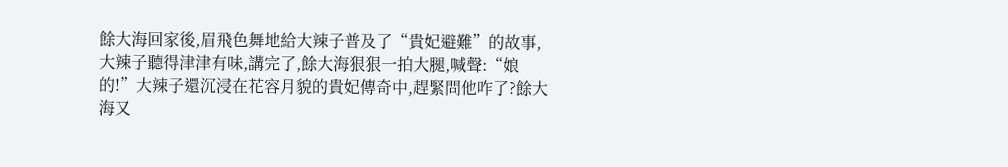餘大海回家後,眉飛色舞地給大辣子普及了“貴妃避難”的故事,大辣子聽得津津有味,講完了,餘大海狠狠一拍大腿,喊聲:“娘的!”大辣子還沉浸在花容月貌的貴妃傳奇中,趕緊問他咋了?餘大海又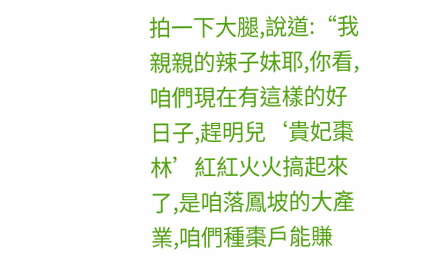拍一下大腿,說道:“我親親的辣子妹耶,你看,咱們現在有這樣的好日子,趕明兒‘貴妃棗林’紅紅火火搞起來了,是咱落鳳坡的大產業,咱們種棗戶能賺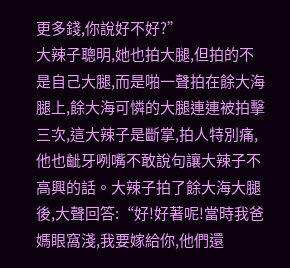更多錢,你說好不好?”
大辣子聰明,她也拍大腿,但拍的不是自己大腿,而是啪一聲拍在餘大海腿上,餘大海可憐的大腿連連被拍擊三次,這大辣子是斷掌,拍人特別痛,他也齜牙咧嘴不敢說句讓大辣子不高興的話。大辣子拍了餘大海大腿後,大聲回答:“好!好著呢!當時我爸媽眼窩淺,我要嫁給你,他們還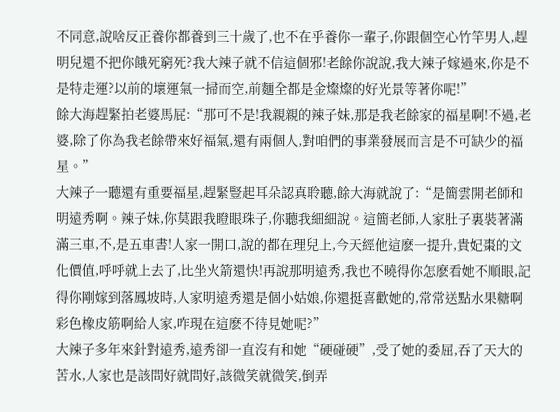不同意,說啥反正養你都養到三十歲了,也不在乎養你一輩子,你跟個空心竹竿男人,趕明兒還不把你餓死窮死?我大辣子就不信這個邪!老餘你說說,我大辣子嫁過來,你是不是特走運?以前的壞運氣一掃而空,前麵全都是金燦燦的好光景等著你呢!”
餘大海趕緊拍老婆馬屁:“那可不是!我親親的辣子妹,那是我老餘家的福星啊!不過,老婆,除了你為我老餘帶來好福氣,還有兩個人,對咱們的事業發展而言是不可缺少的福星。”
大辣子一聽還有重要福星,趕緊豎起耳朵認真聆聽,餘大海就說了:“是簡雲開老師和明遠秀啊。辣子妹,你莫跟我瞪眼珠子,你聽我細細說。這簡老師,人家肚子裏裝著滿滿三車,不,是五車書!人家一開口,說的都在理兒上,今天經他這麽一提升,貴妃棗的文化價值,呼呼就上去了,比坐火箭還快!再說那明遠秀,我也不曉得你怎麽看她不順眼,記得你剛嫁到落鳳坡時,人家明遠秀還是個小姑娘,你還挺喜歡她的,常常送點水果糖啊彩色橡皮筋啊給人家,咋現在這麽不待見她呢?”
大辣子多年來針對遠秀,遠秀卻一直沒有和她“硬碰硬”,受了她的委屈,吞了天大的苦水,人家也是該問好就問好,該微笑就微笑,倒弄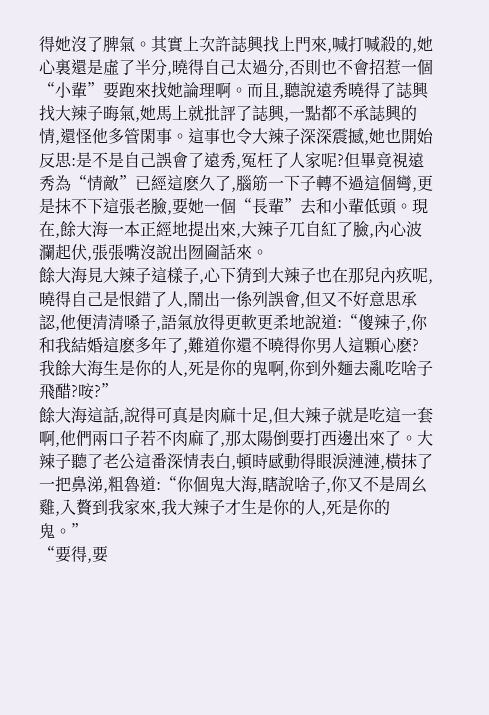得她沒了脾氣。其實上次許誌興找上門來,喊打喊殺的,她心裏還是虛了半分,曉得自己太過分,否則也不會招惹一個“小輩”要跑來找她論理啊。而且,聽說遠秀曉得了誌興找大辣子晦氣,她馬上就批評了誌興,一點都不承誌興的情,還怪他多管閑事。這事也令大辣子深深震撼,她也開始反思:是不是自己誤會了遠秀,冤枉了人家呢?但畢竟視遠秀為“情敵”已經這麽久了,腦筋一下子轉不過這個彎,更是抹不下這張老臉,要她一個“長輩”去和小輩低頭。現在,餘大海一本正經地提出來,大辣子兀自紅了臉,內心波瀾起伏,張張嘴沒說出囫圇話來。
餘大海見大辣子這樣子,心下猜到大辣子也在那兒內疚呢,曉得自己是恨錯了人,鬧出一係列誤會,但又不好意思承認,他便清清嗓子,語氣放得更軟更柔地說道:“傻辣子,你和我結婚這麽多年了,難道你還不曉得你男人這顆心麽?我餘大海生是你的人,死是你的鬼啊,你到外麵去亂吃啥子飛醋?咹?”
餘大海這話,說得可真是肉麻十足,但大辣子就是吃這一套啊,他們兩口子若不肉麻了,那太陽倒要打西邊出來了。大辣子聽了老公這番深情表白,頓時感動得眼淚漣漣,橫抹了一把鼻涕,粗魯道:“你個鬼大海,瞎說啥子,你又不是周幺雞,入贅到我家來,我大辣子才生是你的人,死是你的鬼。”
“要得,要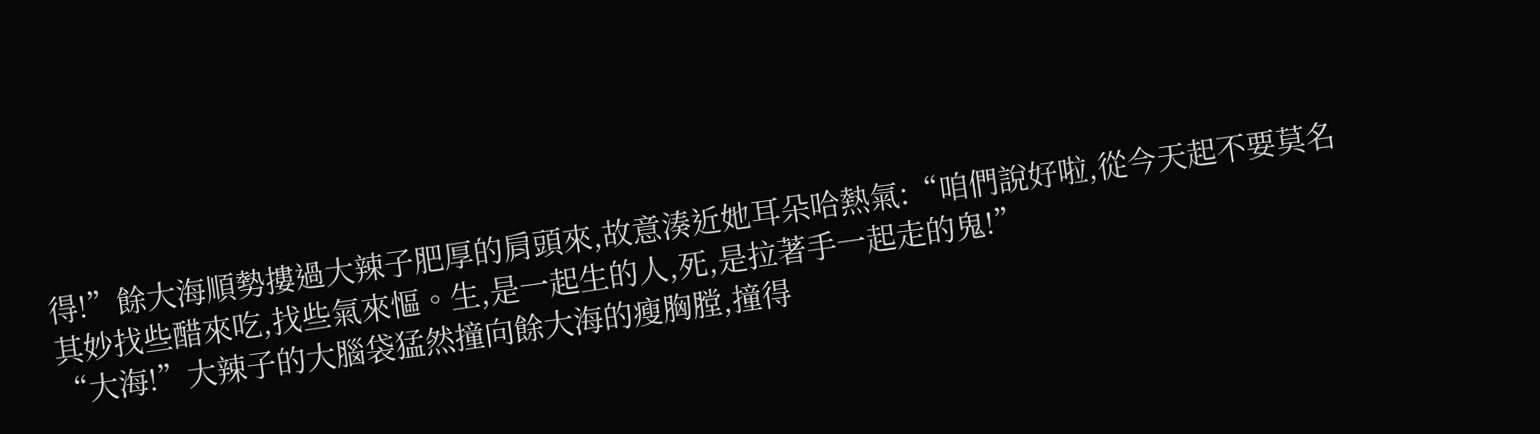得!”餘大海順勢摟過大辣子肥厚的肩頭來,故意湊近她耳朵哈熱氣:“咱們說好啦,從今天起不要莫名其妙找些醋來吃,找些氣來慪。生,是一起生的人,死,是拉著手一起走的鬼!”
“大海!”大辣子的大腦袋猛然撞向餘大海的瘦胸膛,撞得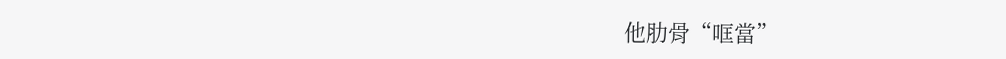他肋骨“哐當”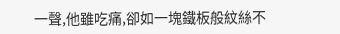一聲,他雖吃痛,卻如一塊鐵板般紋絲不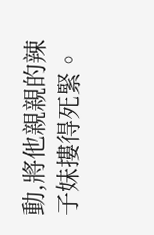動,將他親親的辣子妹摟得死緊。